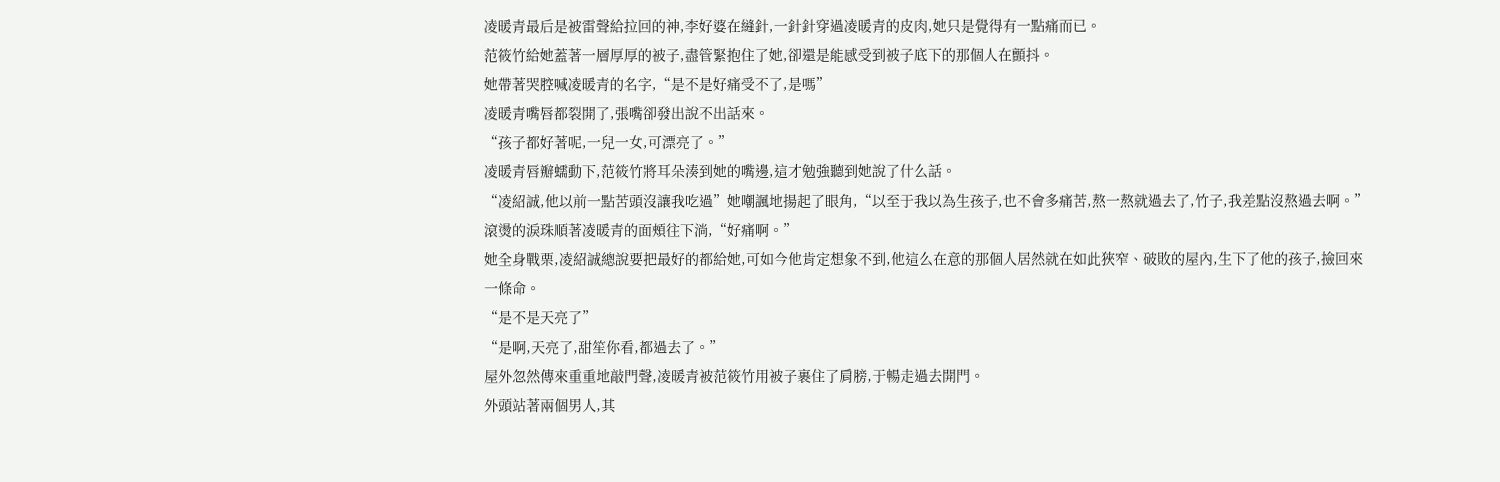凌暖青最后是被雷聲給拉回的神,李好婆在縫針,一針針穿過凌暖青的皮肉,她只是覺得有一點痛而已。
范筱竹給她蓋著一層厚厚的被子,盡管緊抱住了她,卻還是能感受到被子底下的那個人在顫抖。
她帶著哭腔喊凌暖青的名字,“是不是好痛受不了,是嗎”
凌暖青嘴唇都裂開了,張嘴卻發出說不出話來。
“孩子都好著呢,一兒一女,可漂亮了。”
凌暖青唇瓣蠕動下,范筱竹將耳朵湊到她的嘴邊,這才勉強聽到她說了什么話。
“凌紹誠,他以前一點苦頭沒讓我吃過”她嘲諷地揚起了眼角,“以至于我以為生孩子,也不會多痛苦,熬一熬就過去了,竹子,我差點沒熬過去啊。”
滾燙的淚珠順著凌暖青的面頰往下淌,“好痛啊。”
她全身戰栗,凌紹誠總說要把最好的都給她,可如今他肯定想象不到,他這么在意的那個人居然就在如此狹窄、破敗的屋內,生下了他的孩子,撿回來一條命。
“是不是天亮了”
“是啊,天亮了,甜笙你看,都過去了。”
屋外忽然傳來重重地敲門聲,凌暖青被范筱竹用被子裹住了肩膀,于暢走過去開門。
外頭站著兩個男人,其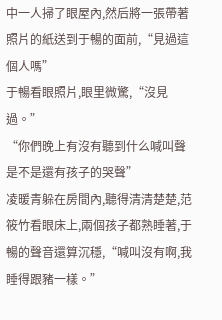中一人掃了眼屋內,然后將一張帶著照片的紙送到于暢的面前,“見過這個人嗎”
于暢看眼照片,眼里微驚,“沒見過。”
“你們晚上有沒有聽到什么喊叫聲是不是還有孩子的哭聲”
凌暖青躲在房間內,聽得清清楚楚,范筱竹看眼床上,兩個孩子都熟睡著,于暢的聲音還算沉穩,“喊叫沒有啊,我睡得跟豬一樣。”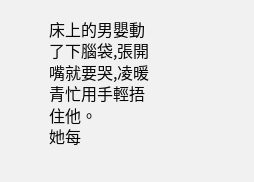床上的男嬰動了下腦袋,張開嘴就要哭,凌暖青忙用手輕捂住他。
她每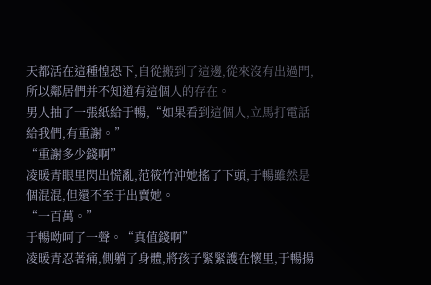天都活在這種惶恐下,自從搬到了這邊,從來沒有出過門,所以鄰居們并不知道有這個人的存在。
男人抽了一張紙給于暢,“如果看到這個人,立馬打電話給我們,有重謝。”
“重謝多少錢啊”
凌暖青眼里閃出慌亂,范筱竹沖她搖了下頭,于暢雖然是個混混,但還不至于出賣她。
“一百萬。”
于暢呦呵了一聲。“真值錢啊”
凌暖青忍著痛,側躺了身體,將孩子緊緊護在懷里,于暢揚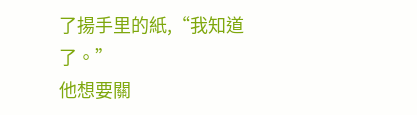了揚手里的紙,“我知道了。”
他想要關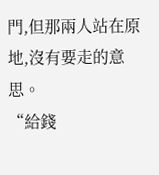門,但那兩人站在原地,沒有要走的意思。
“給錢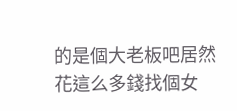的是個大老板吧居然花這么多錢找個女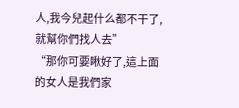人,我今兒起什么都不干了,就幫你們找人去”
“那你可要瞅好了,這上面的女人是我們家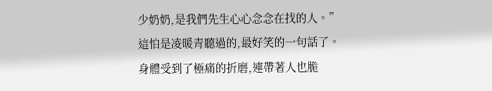少奶奶,是我們先生心心念念在找的人。”
這怕是凌暖青聽過的,最好笑的一句話了。
身體受到了極痛的折磨,連帶著人也脆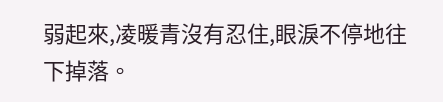弱起來,凌暖青沒有忍住,眼淚不停地往下掉落。